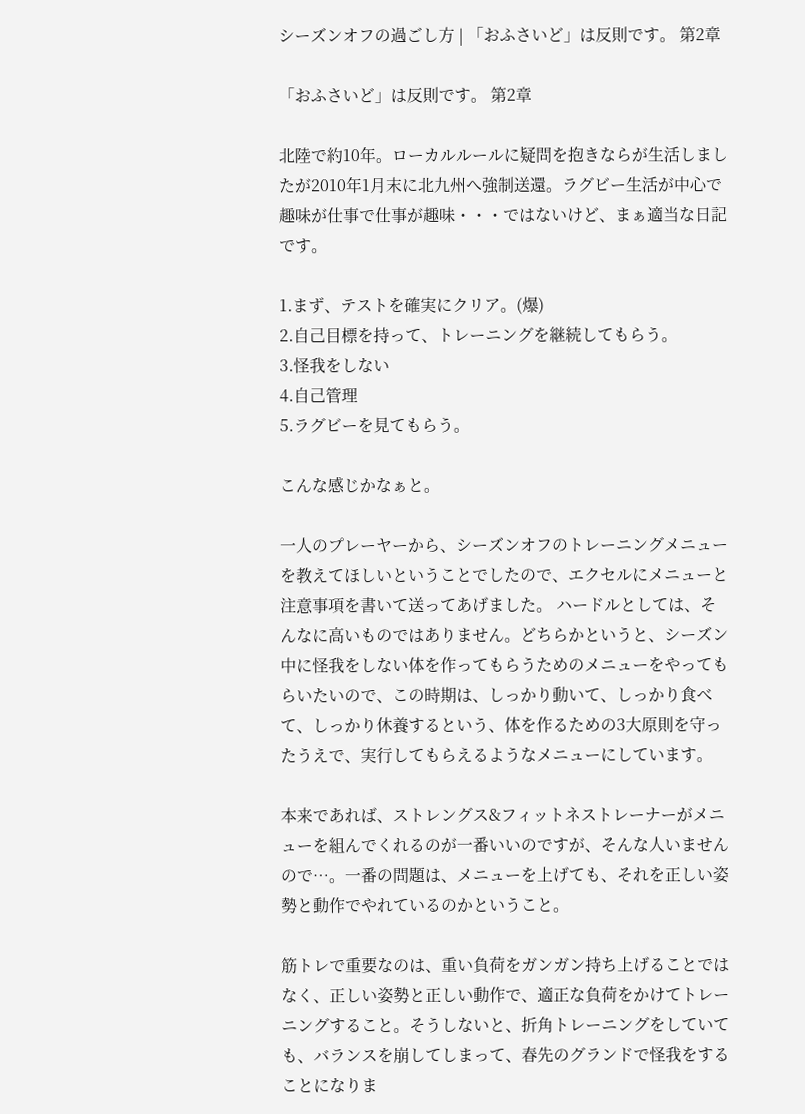シーズンオフの過ごし方 | 「おふさいど」は反則です。 第2章

「おふさいど」は反則です。 第2章

北陸で約10年。ローカルルールに疑問を抱きならが生活しましたが2010年1月末に北九州へ強制送還。ラグビー生活が中心で趣味が仕事で仕事が趣味・・・ではないけど、まぁ適当な日記です。

1.まず、テストを確実にクリア。(爆)
2.自己目標を持って、トレーニングを継続してもらう。
3.怪我をしない
4.自己管理
5.ラグビーを見てもらう。

こんな感じかなぁと。

一人のプレーヤーから、シーズンオフのトレーニングメニューを教えてほしいということでしたので、エクセルにメニューと注意事項を書いて送ってあげました。 ハードルとしては、そんなに高いものではありません。どちらかというと、シーズン中に怪我をしない体を作ってもらうためのメニューをやってもらいたいので、この時期は、しっかり動いて、しっかり食べて、しっかり休養するという、体を作るための3大原則を守ったうえで、実行してもらえるようなメニューにしています。

本来であれば、ストレングス&フィットネストレーナーがメニューを組んでくれるのが一番いいのですが、そんな人いませんので…。一番の問題は、メニューを上げても、それを正しい姿勢と動作でやれているのかということ。

筋トレで重要なのは、重い負荷をガンガン持ち上げることではなく、正しい姿勢と正しい動作で、適正な負荷をかけてトレーニングすること。そうしないと、折角トレーニングをしていても、バランスを崩してしまって、春先のグランドで怪我をすることになりま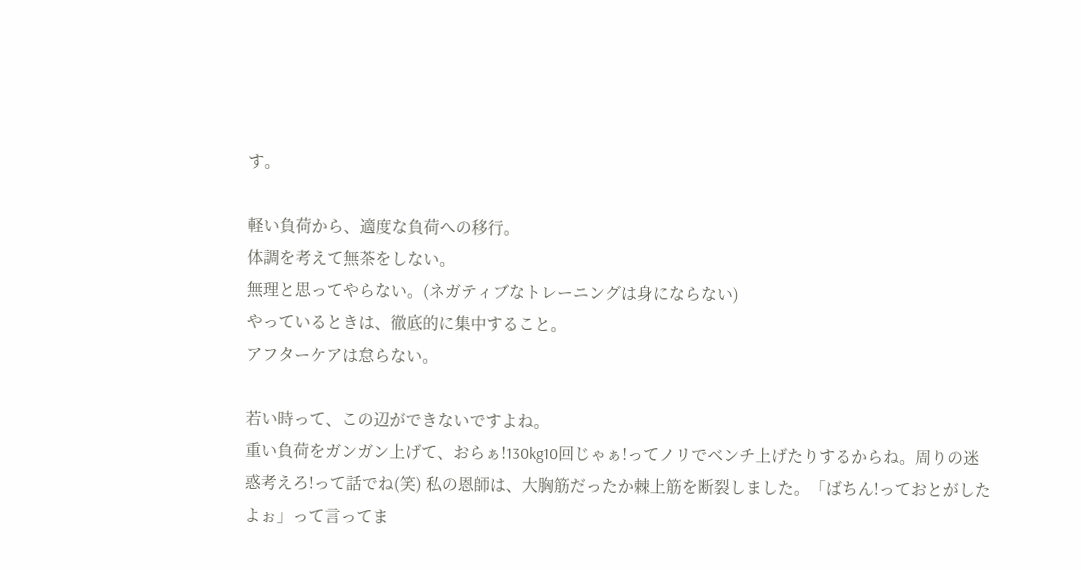す。

軽い負荷から、適度な負荷への移行。
体調を考えて無茶をしない。
無理と思ってやらない。(ネガティブなトレーニングは身にならない)
やっているときは、徹底的に集中すること。
アフターケアは怠らない。

若い時って、この辺ができないですよね。
重い負荷をガンガン上げて、おらぁ!130kg10回じゃぁ!ってノリでベンチ上げたりするからね。周りの迷惑考えろ!って話でね(笑) 私の恩師は、大胸筋だったか棘上筋を断裂しました。「ばちん!っておとがしたよぉ」って言ってま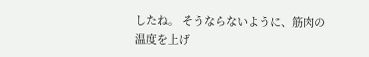したね。 そうならないように、筋肉の温度を上げ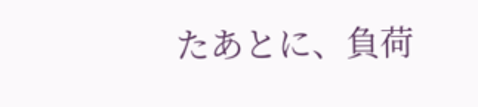たあとに、負荷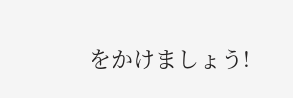をかけましょう!